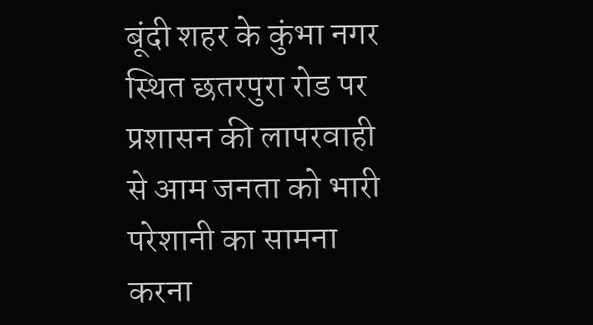बूंदी शहर के कुंभा नगर स्थित छतरपुरा रोड पर प्रशासन की लापरवाही से आम जनता को भारी परेशानी का सामना करना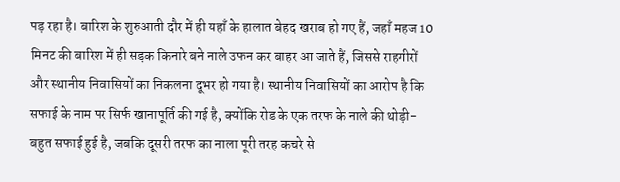पड़ रहा है। बारिश के शुरुआती दौर में ही यहाँ के हालात बेहद खराब हो गए हैं, जहाँ महज 10 मिनट की बारिश में ही सड़क किनारे बने नाले उफन कर बाहर आ जाते हैं, जिससे राहगीरों और स्थानीय निवासियों का निकलना दूभर हो गया है। स्थानीय निवासियों का आरोप है कि सफाई के नाम पर सिर्फ खानापूर्ति की गई है, क्योंकि रोड के एक तरफ के नाले की थोड़ी-बहुत सफाई हुई है, जबकि दूसरी तरफ का नाला पूरी तरह कचरे से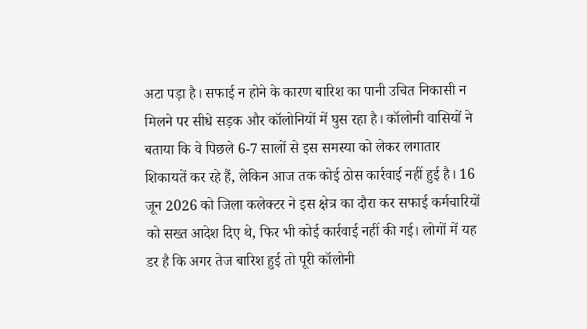अटा पड़ा है। सफाई न होने के कारण बारिश का पानी उचित निकासी न मिलने पर सीधे सड़क और कॉलोनियों में घुस रहा है। कॉलोनी वासियों ने बताया कि वे पिछले 6-7 सालों से इस समस्या को लेकर लगातार शिकायतें कर रहे हैं, लेकिन आज तक कोई ठोस कार्रवाई नहीं हुई है। 16 जून 2026 को जिला कलेक्टर ने इस क्षेत्र का दौरा कर सफाई कर्मचारियों को सख्त आदेश दिए थे, फिर भी कोई कार्रवाई नहीं की गई। लोगों में यह डर है कि अगर तेज बारिश हुई तो पूरी कॉलोनी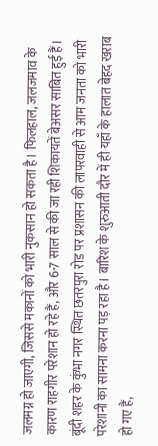जलमग्न हो जाएगी, जिससे मकानों को भारी नुकसान हो सकता है। फिलहाल, जलजमाव के कारण राहगीर परेशान हो रहे हैं, और 6-7 साल से की जा रही शिकायतें बेअसर साबित हुई हैं।
बूंदी शहर के कुंभा नगर स्थित छतरपुरा रोड पर प्रशासन की लापरवाही से आम जनता को भारी परेशानी का सामना करना पड़ रहा है। बारिश के शुरुआती दौर में ही यहाँ के हालात बेहद खराब हो गए हैं,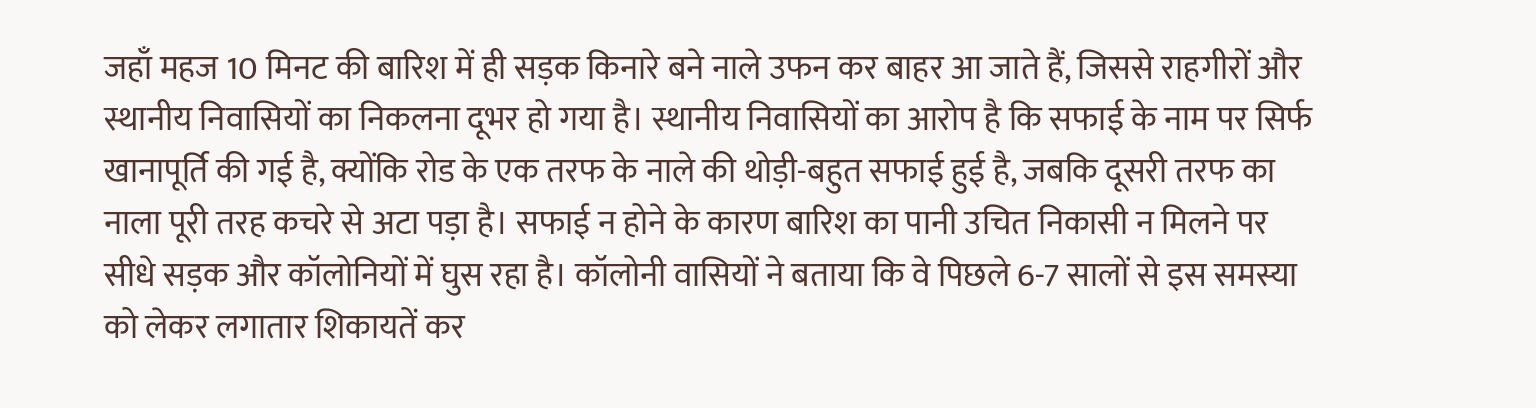जहाँ महज 10 मिनट की बारिश में ही सड़क किनारे बने नाले उफन कर बाहर आ जाते हैं, जिससे राहगीरों और स्थानीय निवासियों का निकलना दूभर हो गया है। स्थानीय निवासियों का आरोप है कि सफाई के नाम पर सिर्फ खानापूर्ति की गई है, क्योंकि रोड के एक तरफ के नाले की थोड़ी-बहुत सफाई हुई है, जबकि दूसरी तरफ का नाला पूरी तरह कचरे से अटा पड़ा है। सफाई न होने के कारण बारिश का पानी उचित निकासी न मिलने पर सीधे सड़क और कॉलोनियों में घुस रहा है। कॉलोनी वासियों ने बताया कि वे पिछले 6-7 सालों से इस समस्या को लेकर लगातार शिकायतें कर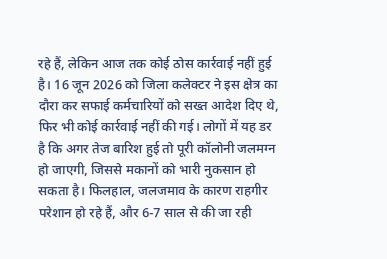रहे हैं, लेकिन आज तक कोई ठोस कार्रवाई नहीं हुई है। 16 जून 2026 को जिला कलेक्टर ने इस क्षेत्र का दौरा कर सफाई कर्मचारियों को सख्त आदेश दिए थे, फिर भी कोई कार्रवाई नहीं की गई। लोगों में यह डर है कि अगर तेज बारिश हुई तो पूरी कॉलोनी जलमग्न हो जाएगी, जिससे मकानों को भारी नुकसान हो सकता है। फिलहाल, जलजमाव के कारण राहगीर परेशान हो रहे हैं, और 6-7 साल से की जा रही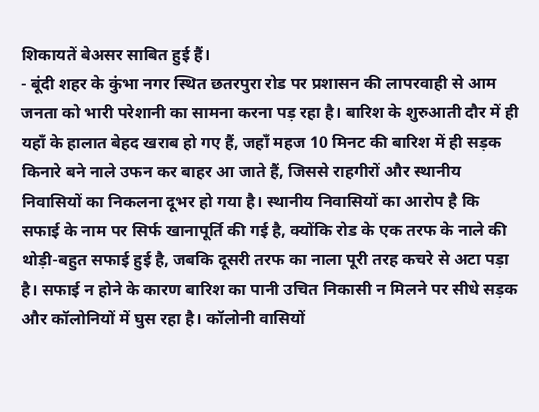शिकायतें बेअसर साबित हुई हैं।
- बूंदी शहर के कुंभा नगर स्थित छतरपुरा रोड पर प्रशासन की लापरवाही से आम जनता को भारी परेशानी का सामना करना पड़ रहा है। बारिश के शुरुआती दौर में ही यहाँ के हालात बेहद खराब हो गए हैं, जहाँ महज 10 मिनट की बारिश में ही सड़क किनारे बने नाले उफन कर बाहर आ जाते हैं, जिससे राहगीरों और स्थानीय निवासियों का निकलना दूभर हो गया है। स्थानीय निवासियों का आरोप है कि सफाई के नाम पर सिर्फ खानापूर्ति की गई है, क्योंकि रोड के एक तरफ के नाले की थोड़ी-बहुत सफाई हुई है, जबकि दूसरी तरफ का नाला पूरी तरह कचरे से अटा पड़ा है। सफाई न होने के कारण बारिश का पानी उचित निकासी न मिलने पर सीधे सड़क और कॉलोनियों में घुस रहा है। कॉलोनी वासियों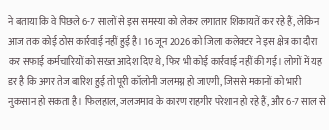ने बताया कि वे पिछले 6-7 सालों से इस समस्या को लेकर लगातार शिकायतें कर रहे हैं, लेकिन आज तक कोई ठोस कार्रवाई नहीं हुई है। 16 जून 2026 को जिला कलेक्टर ने इस क्षेत्र का दौरा कर सफाई कर्मचारियों को सख्त आदेश दिए थे, फिर भी कोई कार्रवाई नहीं की गई। लोगों में यह डर है कि अगर तेज बारिश हुई तो पूरी कॉलोनी जलमग्न हो जाएगी, जिससे मकानों को भारी नुकसान हो सकता है। फिलहाल, जलजमाव के कारण राहगीर परेशान हो रहे हैं, और 6-7 साल से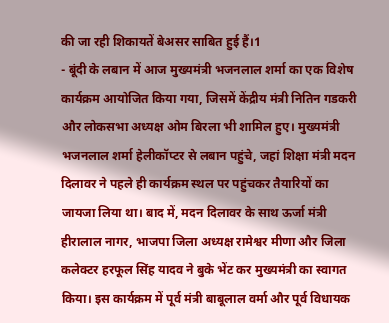की जा रही शिकायतें बेअसर साबित हुई हैं।1
- बूंदी के लबान में आज मुख्यमंत्री भजनलाल शर्मा का एक विशेष कार्यक्रम आयोजित किया गया, जिसमें केंद्रीय मंत्री नितिन गडकरी और लोकसभा अध्यक्ष ओम बिरला भी शामिल हुए। मुख्यमंत्री भजनलाल शर्मा हेलीकॉप्टर से लबान पहुंचे, जहां शिक्षा मंत्री मदन दिलावर ने पहले ही कार्यक्रम स्थल पर पहुंचकर तैयारियों का जायजा लिया था। बाद में, मदन दिलावर के साथ ऊर्जा मंत्री हीरालाल नागर, भाजपा जिला अध्यक्ष रामेश्वर मीणा और जिला कलेक्टर हरफूल सिंह यादव ने बुके भेंट कर मुख्यमंत्री का स्वागत किया। इस कार्यक्रम में पूर्व मंत्री बाबूलाल वर्मा और पूर्व विधायक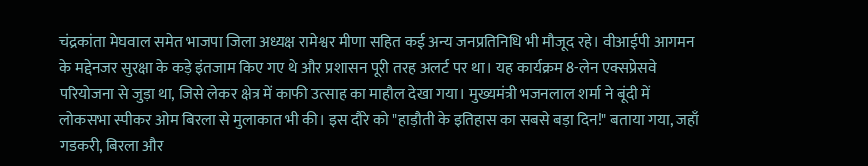चंद्रकांता मेघवाल समेत भाजपा जिला अध्यक्ष रामेश्वर मीणा सहित कई अन्य जनप्रतिनिधि भी मौजूद रहे। वीआईपी आगमन के मद्देनजर सुरक्षा के कड़े इंतजाम किए गए थे और प्रशासन पूरी तरह अलर्ट पर था। यह कार्यक्रम 8-लेन एक्सप्रेसवे परियोजना से जुड़ा था, जिसे लेकर क्षेत्र में काफी उत्साह का माहौल देखा गया। मुख्यमंत्री भजनलाल शर्मा ने बूंदी में लोकसभा स्पीकर ओम बिरला से मुलाकात भी की। इस दौरे को "हाड़ौती के इतिहास का सबसे बड़ा दिन!" बताया गया, जहाँ गडकरी, बिरला और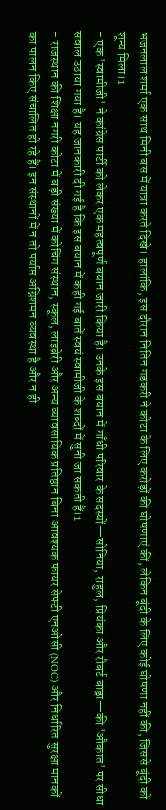भजनलाल शर्मा एक साथ मिनी बस में यात्रा करते दिखे। हालांकि, इस दौरान नितिन गडकरी ने कोटा के लिए करोड़ों की घोषणाएं कीं, लेकिन बूंदी के लिए कोई घोषणा नहीं की, जिससे बूंदी को शून्य मिला।1
- एक 'स्वामीजी' ने कांग्रेस पार्टी को लेकर एक महत्वपूर्ण बयान जारी किया है। उनके इस बयान में गाँधी परिवार के सदस्यों—सोनिया, राहुल, प्रियंका और रौबर्ट बाड्रा—की 'औकात' पर सीधा सवाल उठाया गया है। यह जानकारी दी गई है कि इस बयान में कही गई बातें स्वयं स्वामीजी के शब्दों में सुनी जा सकती हैं।1
- राजस्थान की शिक्षा नगरी कोटा में बड़ी संख्या में कोचिंग संस्थान, स्कूल, लाइब्रेरी और अन्य व्यावसायिक प्रतिष्ठान बिना आवश्यक फायर सेफ्टी एनओसी (NOC) और निर्धारित सुरक्षा मानकों का पालन किए संचालित हो रहे हैं। इन संस्थानों में न तो पर्याप्त अग्निशमन व्यवस्था है और न ही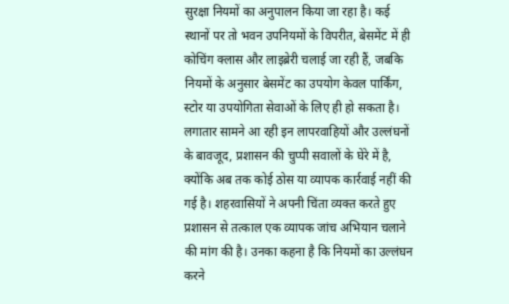सुरक्षा नियमों का अनुपालन किया जा रहा है। कई स्थानों पर तो भवन उपनियमों के विपरीत, बेसमेंट में ही कोचिंग क्लास और लाइब्रेरी चलाई जा रही हैं, जबकि नियमों के अनुसार बेसमेंट का उपयोग केवल पार्किंग, स्टोर या उपयोगिता सेवाओं के लिए ही हो सकता है। लगातार सामने आ रही इन लापरवाहियों और उल्लंघनों के बावजूद, प्रशासन की चुप्पी सवालों के घेरे में है, क्योंकि अब तक कोई ठोस या व्यापक कार्रवाई नहीं की गई है। शहरवासियों ने अपनी चिंता व्यक्त करते हुए प्रशासन से तत्काल एक व्यापक जांच अभियान चलाने की मांग की है। उनका कहना है कि नियमों का उल्लंघन करने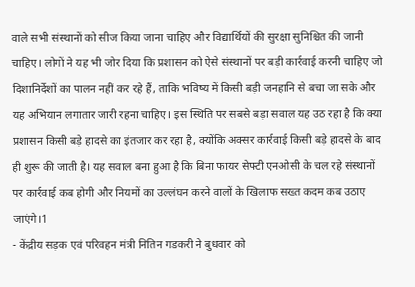वाले सभी संस्थानों को सीज किया जाना चाहिए और विद्यार्थियों की सुरक्षा सुनिश्चित की जानी चाहिए। लोगों ने यह भी जोर दिया कि प्रशासन को ऐसे संस्थानों पर बड़ी कार्रवाई करनी चाहिए जो दिशानिर्देशों का पालन नहीं कर रहे हैं, ताकि भविष्य में किसी बड़ी जनहानि से बचा जा सके और यह अभियान लगातार जारी रहना चाहिए। इस स्थिति पर सबसे बड़ा सवाल यह उठ रहा है कि क्या प्रशासन किसी बड़े हादसे का इंतजार कर रहा है, क्योंकि अक्सर कार्रवाई किसी बड़े हादसे के बाद ही शुरू की जाती है। यह सवाल बना हुआ है कि बिना फायर सेफ्टी एनओसी के चल रहे संस्थानों पर कार्रवाई कब होगी और नियमों का उल्लंघन करने वालों के खिलाफ सख्त कदम कब उठाए जाएंगे।1
- केंद्रीय सड़क एवं परिवहन मंत्री नितिन गडकरी ने बुधवार को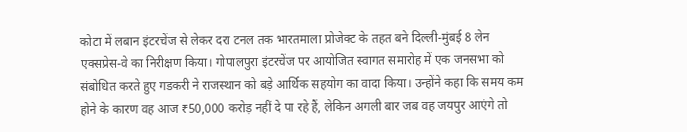कोटा में लबान इंटरचेंज से लेकर दरा टनल तक भारतमाला प्रोजेक्ट के तहत बने दिल्ली-मुंबई 8 लेन एक्सप्रेस-वे का निरीक्षण किया। गोपालपुरा इंटरचेंज पर आयोजित स्वागत समारोह में एक जनसभा को संबोधित करते हुए गडकरी ने राजस्थान को बड़े आर्थिक सहयोग का वादा किया। उन्होंने कहा कि समय कम होने के कारण वह आज ₹50,000 करोड़ नहीं दे पा रहे हैं, लेकिन अगली बार जब वह जयपुर आएंगे तो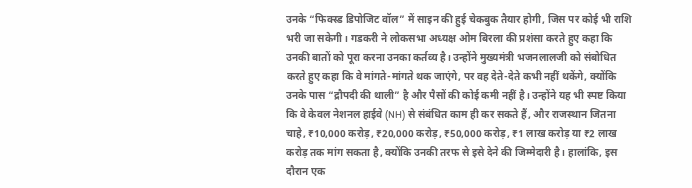उनके “फिक्स्ड डिपोजिट वॉल” में साइन की हुई चेकबुक तैयार होगी, जिस पर कोई भी राशि भरी जा सकेगी। गडकरी ने लोकसभा अध्यक्ष ओम बिरला की प्रशंसा करते हुए कहा कि उनकी बातों को पूरा करना उनका कर्तव्य है। उन्होंने मुख्यमंत्री भजनलालजी को संबोधित करते हुए कहा कि वे मांगते-मांगते थक जाएंगे, पर वह देते-देते कभी नहीं थकेंगे, क्योंकि उनके पास “द्रौपदी की थाली” है और पैसों की कोई कमी नहीं है। उन्होंने यह भी स्पष्ट किया कि वे केवल नेशनल हाईवे (NH) से संबंधित काम ही कर सकते हैं, और राजस्थान जितना चाहे, ₹10,000 करोड़, ₹20,000 करोड़, ₹50,000 करोड़, ₹1 लाख करोड़ या ₹2 लाख करोड़ तक मांग सकता है, क्योंकि उनकी तरफ से इसे देने की जिम्मेदारी है। हालांकि, इस दौरान एक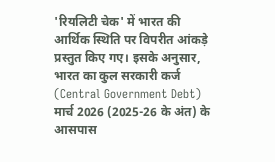'रियलिटी चेक' में भारत की आर्थिक स्थिति पर विपरीत आंकड़े प्रस्तुत किए गए। इसके अनुसार, भारत का कुल सरकारी कर्ज (Central Government Debt) मार्च 2026 (2025-26 के अंत) के आसपास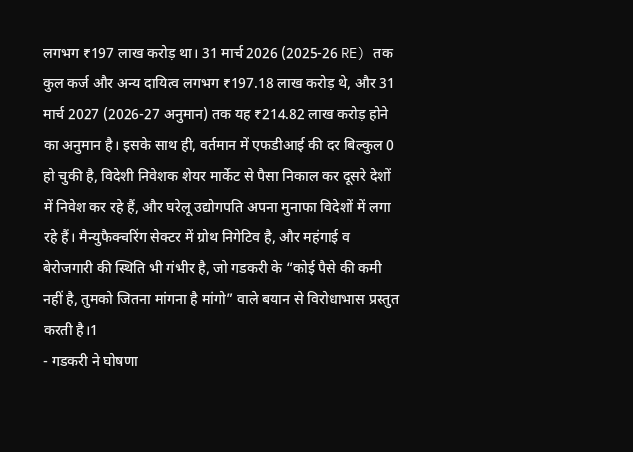लगभग ₹197 लाख करोड़ था। 31 मार्च 2026 (2025-26 RE) तक कुल कर्ज और अन्य दायित्व लगभग ₹197.18 लाख करोड़ थे, और 31 मार्च 2027 (2026-27 अनुमान) तक यह ₹214.82 लाख करोड़ होने का अनुमान है। इसके साथ ही, वर्तमान में एफडीआई की दर बिल्कुल 0 हो चुकी है, विदेशी निवेशक शेयर मार्केट से पैसा निकाल कर दूसरे देशों में निवेश कर रहे हैं, और घरेलू उद्योगपति अपना मुनाफा विदेशों में लगा रहे हैं। मैन्युफैक्चरिंग सेक्टर में ग्रोथ निगेटिव है, और महंगाई व बेरोजगारी की स्थिति भी गंभीर है, जो गडकरी के “कोई पैसे की कमी नहीं है, तुमको जितना मांगना है मांगो” वाले बयान से विरोधाभास प्रस्तुत करती है।1
- गडकरी ने घोषणा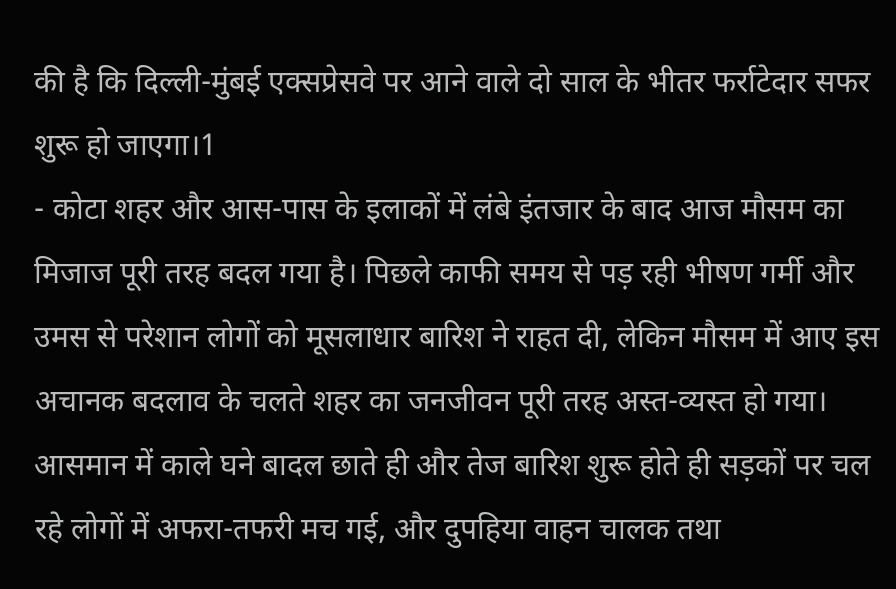की है कि दिल्ली-मुंबई एक्सप्रेसवे पर आने वाले दो साल के भीतर फर्राटेदार सफर शुरू हो जाएगा।1
- कोटा शहर और आस-पास के इलाकों में लंबे इंतजार के बाद आज मौसम का मिजाज पूरी तरह बदल गया है। पिछले काफी समय से पड़ रही भीषण गर्मी और उमस से परेशान लोगों को मूसलाधार बारिश ने राहत दी, लेकिन मौसम में आए इस अचानक बदलाव के चलते शहर का जनजीवन पूरी तरह अस्त-व्यस्त हो गया। आसमान में काले घने बादल छाते ही और तेज बारिश शुरू होते ही सड़कों पर चल रहे लोगों में अफरा-तफरी मच गई, और दुपहिया वाहन चालक तथा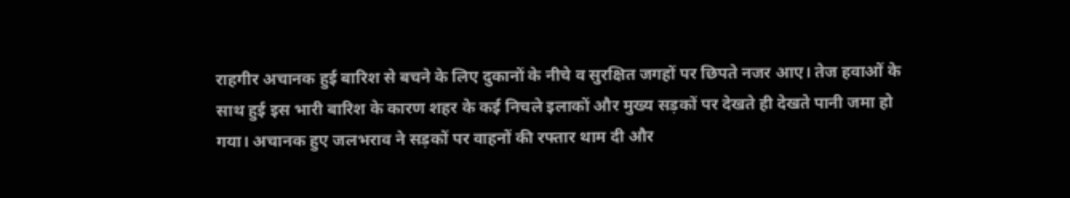राहगीर अचानक हुई बारिश से बचने के लिए दुकानों के नीचे व सुरक्षित जगहों पर छिपते नजर आए। तेज हवाओं के साथ हुई इस भारी बारिश के कारण शहर के कई निचले इलाकों और मुख्य सड़कों पर देखते ही देखते पानी जमा हो गया। अचानक हुए जलभराव ने सड़कों पर वाहनों की रफ्तार थाम दी और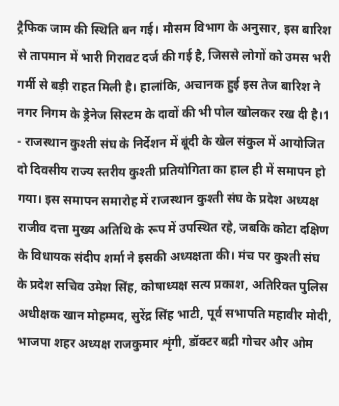ट्रैफिक जाम की स्थिति बन गई। मौसम विभाग के अनुसार, इस बारिश से तापमान में भारी गिरावट दर्ज की गई है, जिससे लोगों को उमस भरी गर्मी से बड़ी राहत मिली है। हालांकि, अचानक हुई इस तेज बारिश ने नगर निगम के ड्रेनेज सिस्टम के दावों की भी पोल खोलकर रख दी है।1
- राजस्थान कुश्ती संघ के निर्देशन में बूंदी के खेल संकुल में आयोजित दो दिवसीय राज्य स्तरीय कुश्ती प्रतियोगिता का हाल ही में समापन हो गया। इस समापन समारोह में राजस्थान कुश्ती संघ के प्रदेश अध्यक्ष राजीव दत्ता मुख्य अतिथि के रूप में उपस्थित रहे, जबकि कोटा दक्षिण के विधायक संदीप शर्मा ने इसकी अध्यक्षता की। मंच पर कुश्ती संघ के प्रदेश सचिव उमेश सिंह, कोषाध्यक्ष सत्य प्रकाश, अतिरिक्त पुलिस अधीक्षक खान मोहम्मद, सुरेंद्र सिंह भाटी, पूर्व सभापति महावीर मोदी, भाजपा शहर अध्यक्ष राजकुमार शृंगी, डॉक्टर बद्री गोचर और ओम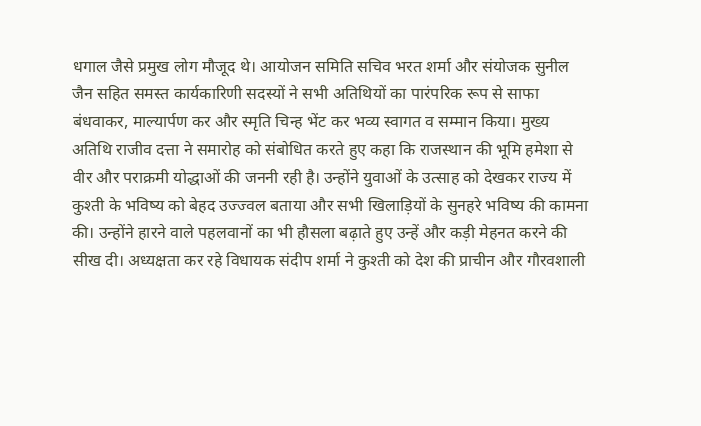धगाल जैसे प्रमुख लोग मौजूद थे। आयोजन समिति सचिव भरत शर्मा और संयोजक सुनील जैन सहित समस्त कार्यकारिणी सदस्यों ने सभी अतिथियों का पारंपरिक रूप से साफा बंधवाकर, माल्यार्पण कर और स्मृति चिन्ह भेंट कर भव्य स्वागत व सम्मान किया। मुख्य अतिथि राजीव दत्ता ने समारोह को संबोधित करते हुए कहा कि राजस्थान की भूमि हमेशा से वीर और पराक्रमी योद्धाओं की जननी रही है। उन्होंने युवाओं के उत्साह को देखकर राज्य में कुश्ती के भविष्य को बेहद उज्ज्वल बताया और सभी खिलाड़ियों के सुनहरे भविष्य की कामना की। उन्होंने हारने वाले पहलवानों का भी हौसला बढ़ाते हुए उन्हें और कड़ी मेहनत करने की सीख दी। अध्यक्षता कर रहे विधायक संदीप शर्मा ने कुश्ती को देश की प्राचीन और गौरवशाली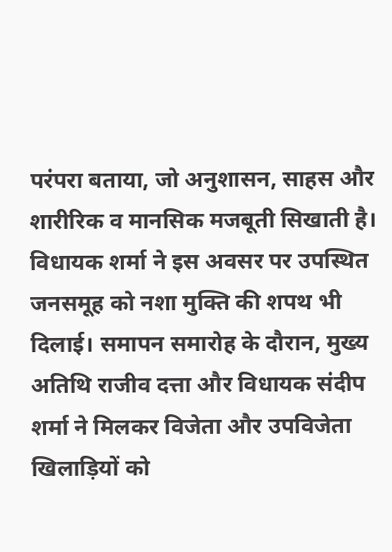परंपरा बताया, जो अनुशासन, साहस और शारीरिक व मानसिक मजबूती सिखाती है। विधायक शर्मा ने इस अवसर पर उपस्थित जनसमूह को नशा मुक्ति की शपथ भी दिलाई। समापन समारोह के दौरान, मुख्य अतिथि राजीव दत्ता और विधायक संदीप शर्मा ने मिलकर विजेता और उपविजेता खिलाड़ियों को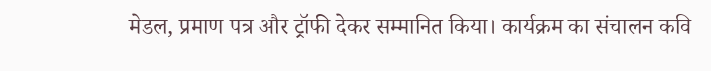मेडल, प्रमाण पत्र और ट्रॉफी देकर सम्मानित किया। कार्यक्रम का संचालन कवि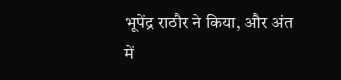भूपेंद्र राठौर ने किया, और अंत में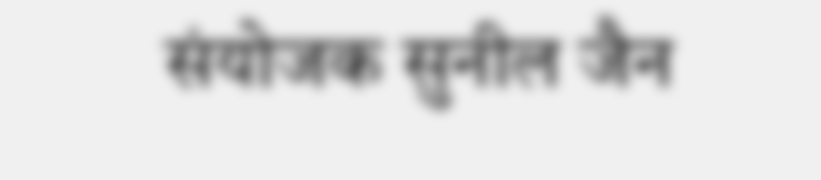संयोजक सुनील जैन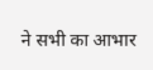ने सभी का आभार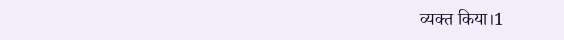व्यक्त किया।1